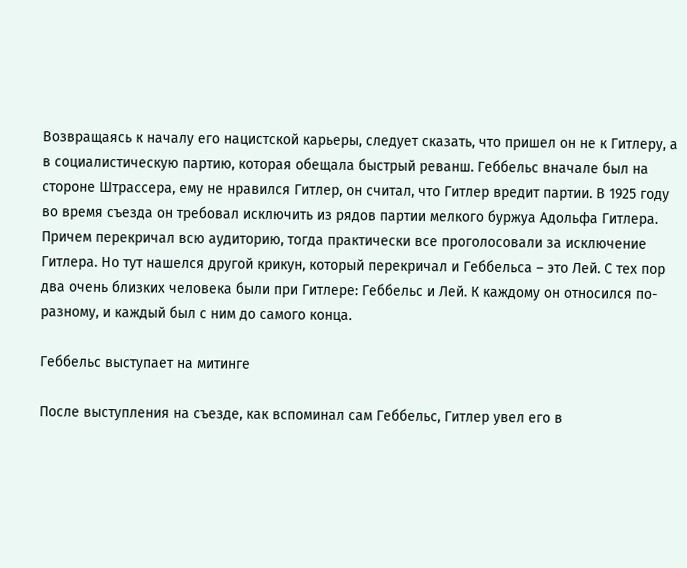Возвращаясь к началу его нацистской карьеры, следует сказать, что пришел он не к Гитлеру, а в социалистическую партию, которая обещала быстрый реванш. Геббельс вначале был на стороне Штрассера, ему не нравился Гитлер, он считал, что Гитлер вредит партии. В 1925 году во время съезда он требовал исключить из рядов партии мелкого буржуа Адольфа Гитлера. Причем перекричал всю аудиторию, тогда практически все проголосовали за исключение Гитлера. Но тут нашелся другой крикун, который перекричал и Геббельса – это Лей. С тех пор два очень близких человека были при Гитлере: Геббельс и Лей. К каждому он относился по-разному, и каждый был с ним до самого конца.

Геббельс выступает на митинге

После выступления на съезде, как вспоминал сам Геббельс, Гитлер увел его в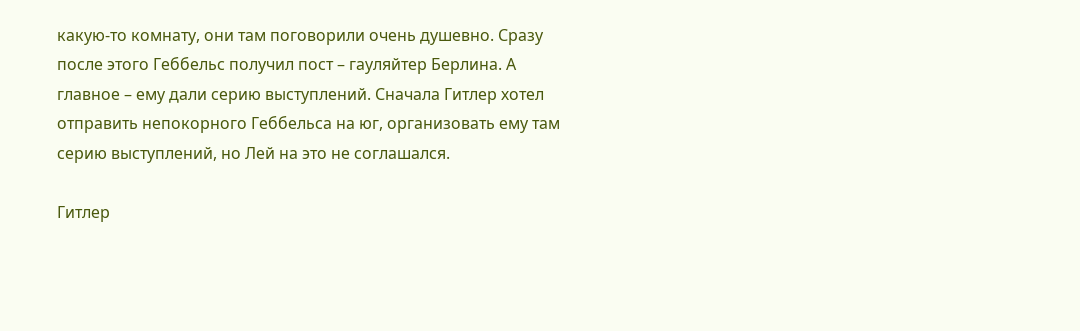какую-то комнату, они там поговорили очень душевно. Сразу после этого Геббельс получил пост – гауляйтер Берлина. А главное – ему дали серию выступлений. Сначала Гитлер хотел отправить непокорного Геббельса на юг, организовать ему там серию выступлений, но Лей на это не соглашался.

Гитлер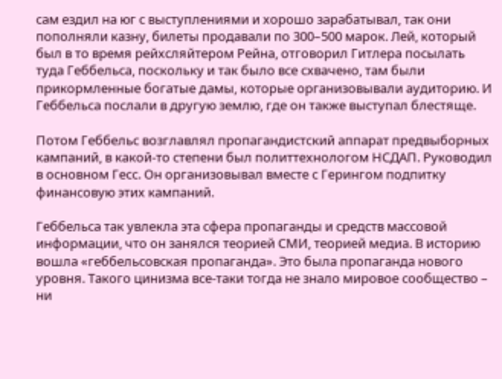сам ездил на юг с выступлениями и хорошо зарабатывал, так они пополняли казну, билеты продавали по 300–500 марок. Лей, который был в то время рейхсляйтером Рейна, отговорил Гитлера посылать туда Геббельса, поскольку и так было все схвачено, там были прикормленные богатые дамы, которые организовывали аудиторию. И Геббельса послали в другую землю, где он также выступал блестяще.

Потом Геббельс возглавлял пропагандистский аппарат предвыборных кампаний, в какой-то степени был политтехнологом НСДАП. Руководил в основном Гесс. Он организовывал вместе с Герингом подпитку финансовую этих кампаний.

Геббельса так увлекла эта сфера пропаганды и средств массовой информации, что он занялся теорией СМИ, теорией медиа. В историю вошла «геббельсовская пропаганда». Это была пропаганда нового уровня. Такого цинизма все-таки тогда не знало мировое сообщество – ни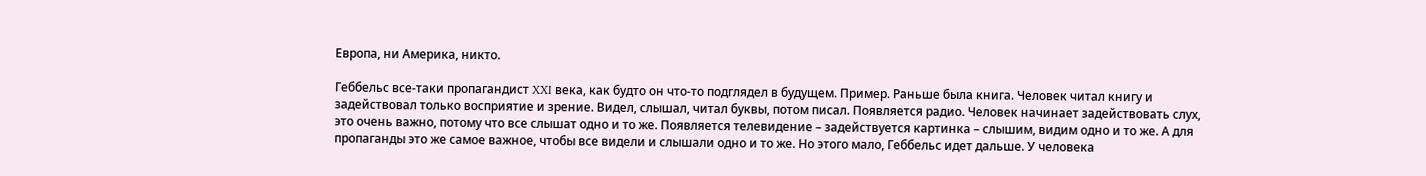Европа, ни Америка, никто.

Геббельс все-таки пропагандист XXI века, как будто он что-то подглядел в будущем. Пример. Раньше была книга. Человек читал книгу и задействовал только восприятие и зрение. Видел, слышал, читал буквы, потом писал. Появляется радио. Человек начинает задействовать слух, это очень важно, потому что все слышат одно и то же. Появляется телевидение – задействуется картинка – слышим, видим одно и то же. А для пропаганды это же самое важное, чтобы все видели и слышали одно и то же. Но этого мало, Геббельс идет дальше. У человека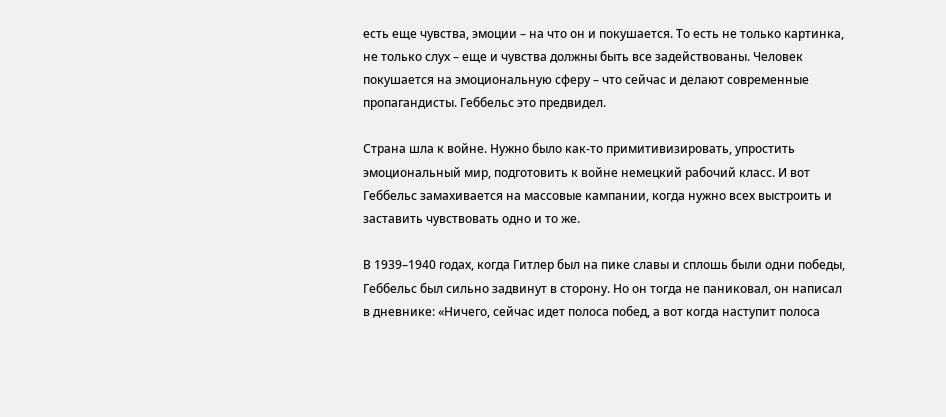есть еще чувства, эмоции – на что он и покушается. То есть не только картинка, не только слух – еще и чувства должны быть все задействованы. Человек покушается на эмоциональную сферу – что сейчас и делают современные пропагандисты. Геббельс это предвидел.

Страна шла к войне. Нужно было как-то примитивизировать, упростить эмоциональный мир, подготовить к войне немецкий рабочий класс. И вот Геббельс замахивается на массовые кампании, когда нужно всех выстроить и заставить чувствовать одно и то же.

В 1939–1940 годах, когда Гитлер был на пике славы и сплошь были одни победы, Геббельс был сильно задвинут в сторону. Но он тогда не паниковал, он написал в дневнике: «Ничего, сейчас идет полоса побед, а вот когда наступит полоса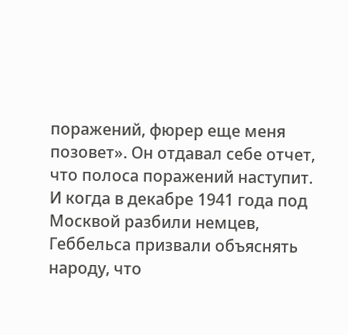поражений, фюрер еще меня позовет». Он отдавал себе отчет, что полоса поражений наступит. И когда в декабре 1941 года под Москвой разбили немцев, Геббельса призвали объяснять народу, что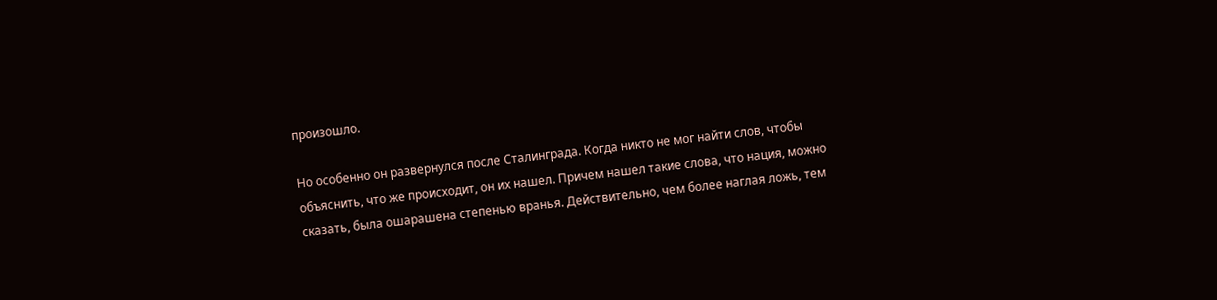произошло.

Но особенно он развернулся после Сталинграда. Когда никто не мог найти слов, чтобы объяснить, что же происходит, он их нашел. Причем нашел такие слова, что нация, можно сказать, была ошарашена степенью вранья. Действительно, чем более наглая ложь, тем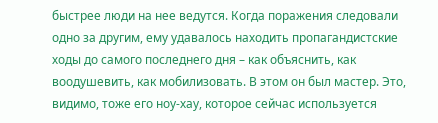быстрее люди на нее ведутся. Когда поражения следовали одно за другим, ему удавалось находить пропагандистские ходы до самого последнего дня – как объяснить, как воодушевить, как мобилизовать. В этом он был мастер. Это, видимо, тоже его ноу-хау, которое сейчас используется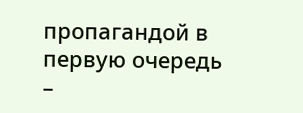пропагандой в первую очередь –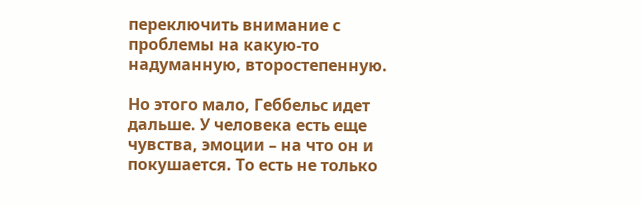переключить внимание с проблемы на какую-то надуманную, второстепенную.

Но этого мало, Геббельс идет дальше. У человека есть еще чувства, эмоции – на что он и покушается. То есть не только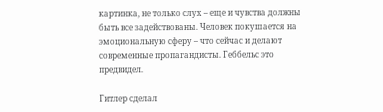картинка, не только слух – еще и чувства должны быть все задействованы. Человек покушается на эмоциональную сферу – что сейчас и делают современные пропагандисты. Геббельс это предвидел.

Гитлер сделал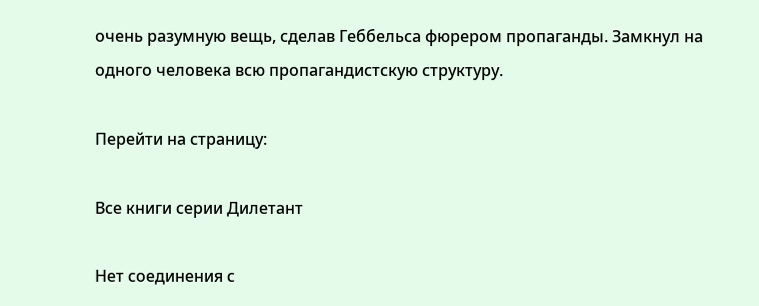очень разумную вещь, сделав Геббельса фюрером пропаганды. Замкнул на одного человека всю пропагандистскую структуру.

Перейти на страницу:

Все книги серии Дилетант

Нет соединения с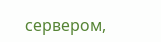сервером,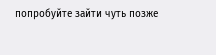попробуйте зайти чуть позже